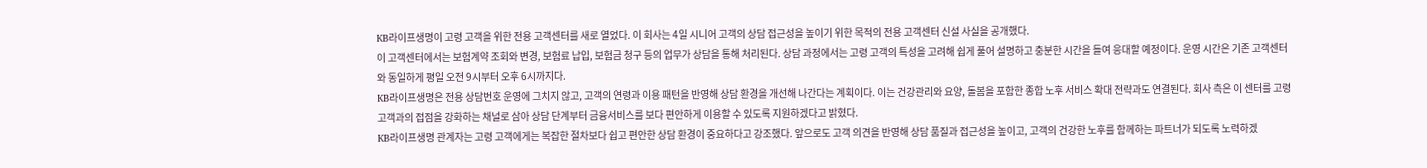KB라이프생명이 고령 고객을 위한 전용 고객센터를 새로 열었다. 이 회사는 4일 시니어 고객의 상담 접근성을 높이기 위한 목적의 전용 고객센터 신설 사실을 공개했다.
이 고객센터에서는 보험계약 조회와 변경, 보험료 납입, 보험금 청구 등의 업무가 상담을 통해 처리된다. 상담 과정에서는 고령 고객의 특성을 고려해 쉽게 풀어 설명하고 충분한 시간을 들여 응대할 예정이다. 운영 시간은 기존 고객센터와 동일하게 평일 오전 9시부터 오후 6시까지다.
KB라이프생명은 전용 상담번호 운영에 그치지 않고, 고객의 연령과 이용 패턴을 반영해 상담 환경을 개선해 나간다는 계획이다. 이는 건강관리와 요양, 돌봄을 포함한 종합 노후 서비스 확대 전략과도 연결된다. 회사 측은 이 센터를 고령 고객과의 접점을 강화하는 채널로 삼아 상담 단계부터 금융서비스를 보다 편안하게 이용할 수 있도록 지원하겠다고 밝혔다.
KB라이프생명 관계자는 고령 고객에게는 복잡한 절차보다 쉽고 편안한 상담 환경이 중요하다고 강조했다. 앞으로도 고객 의견을 반영해 상담 품질과 접근성을 높이고, 고객의 건강한 노후를 함께하는 파트너가 되도록 노력하겠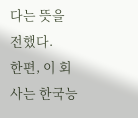다는 뜻을 전했다.
한편, 이 회사는 한국능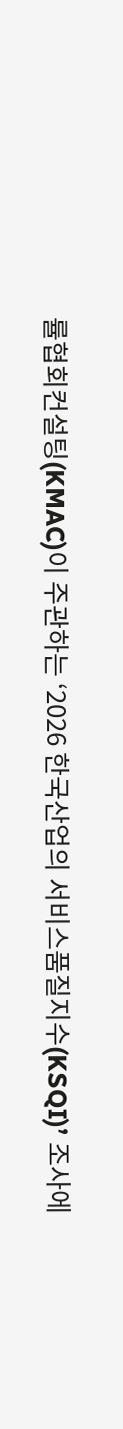률협회컨설팅(KMAC)이 주관하는 ‘2026 한국산업의 서비스품질지수(KSQI)’ 조사에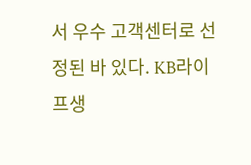서 우수 고객센터로 선정된 바 있다. KB라이프생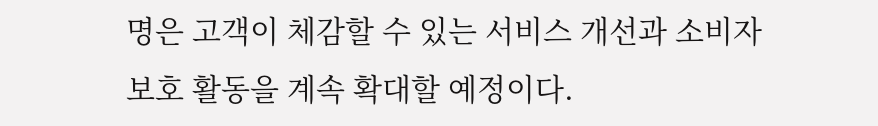명은 고객이 체감할 수 있는 서비스 개선과 소비자보호 활동을 계속 확대할 예정이다.